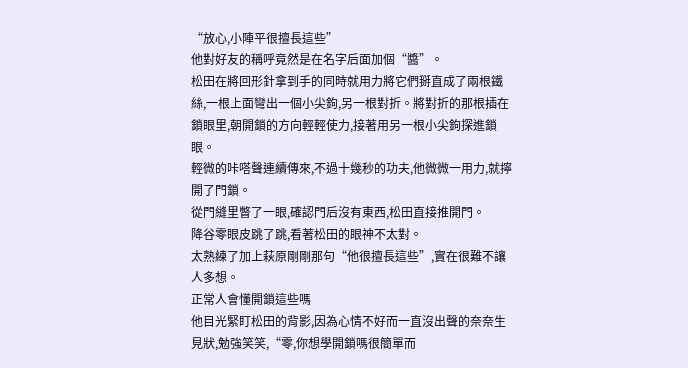“放心,小陣平很擅長這些”
他對好友的稱呼竟然是在名字后面加個“醬”。
松田在將回形針拿到手的同時就用力將它們掰直成了兩根鐵絲,一根上面彎出一個小尖鉤,另一根對折。將對折的那根插在鎖眼里,朝開鎖的方向輕輕使力,接著用另一根小尖鉤探進鎖眼。
輕微的咔嗒聲連續傳來,不過十幾秒的功夫,他微微一用力,就擰開了門鎖。
從門縫里瞥了一眼,確認門后沒有東西,松田直接推開門。
降谷零眼皮跳了跳,看著松田的眼神不太對。
太熟練了加上萩原剛剛那句“他很擅長這些”,實在很難不讓人多想。
正常人會懂開鎖這些嗎
他目光緊盯松田的背影,因為心情不好而一直沒出聲的奈奈生見狀,勉強笑笑,“零,你想學開鎖嗎很簡單而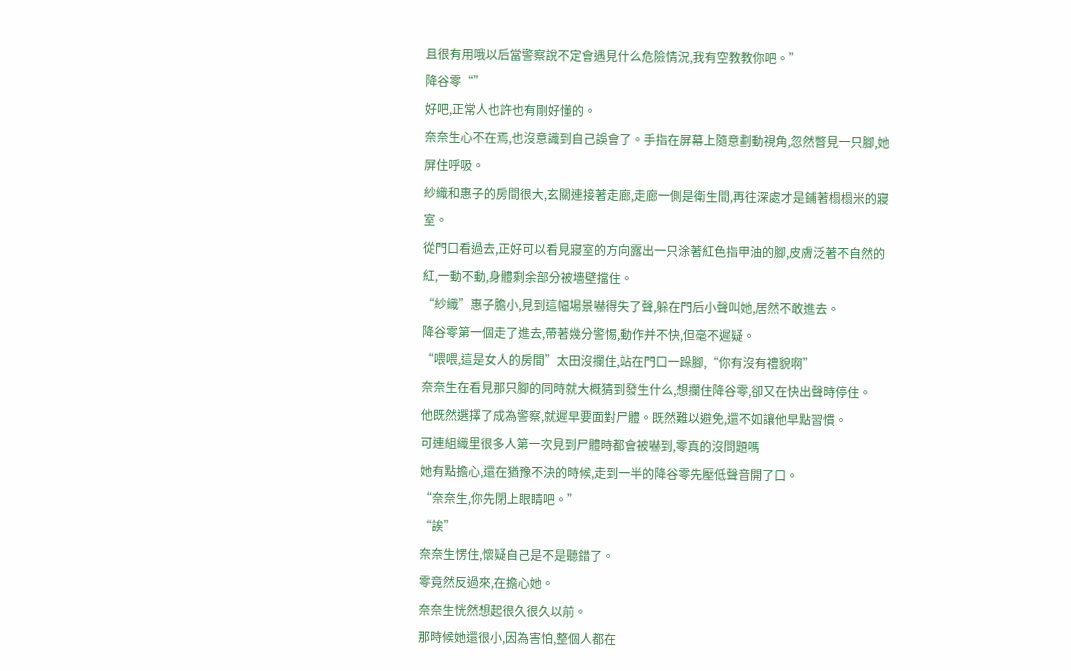且很有用哦以后當警察說不定會遇見什么危險情況,我有空教教你吧。”
降谷零“”
好吧,正常人也許也有剛好懂的。
奈奈生心不在焉,也沒意識到自己誤會了。手指在屏幕上隨意劃動視角,忽然瞥見一只腳,她屏住呼吸。
紗織和惠子的房間很大,玄關連接著走廊,走廊一側是衛生間,再往深處才是鋪著榻榻米的寢室。
從門口看過去,正好可以看見寢室的方向露出一只涂著紅色指甲油的腳,皮膚泛著不自然的紅,一動不動,身體剩余部分被墻壁擋住。
“紗織”惠子膽小,見到這幅場景嚇得失了聲,躲在門后小聲叫她,居然不敢進去。
降谷零第一個走了進去,帶著幾分警惕,動作并不快,但毫不遲疑。
“喂喂,這是女人的房間”太田沒攔住,站在門口一跺腳,“你有沒有禮貌啊”
奈奈生在看見那只腳的同時就大概猜到發生什么,想攔住降谷零,卻又在快出聲時停住。
他既然選擇了成為警察,就遲早要面對尸體。既然難以避免,還不如讓他早點習慣。
可連組織里很多人第一次見到尸體時都會被嚇到,零真的沒問題嗎
她有點擔心,還在猶豫不決的時候,走到一半的降谷零先壓低聲音開了口。
“奈奈生,你先閉上眼睛吧。”
“誒”
奈奈生愣住,懷疑自己是不是聽錯了。
零竟然反過來,在擔心她。
奈奈生恍然想起很久很久以前。
那時候她還很小,因為害怕,整個人都在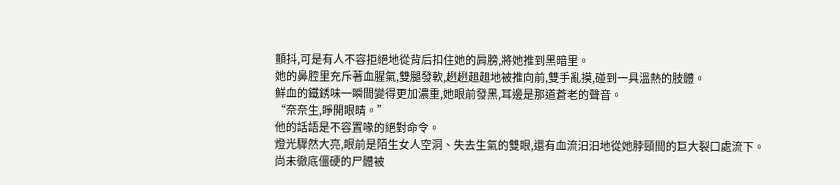顫抖,可是有人不容拒絕地從背后扣住她的肩膀,將她推到黑暗里。
她的鼻腔里充斥著血腥氣,雙腿發軟,趔趔趄趄地被推向前,雙手亂摸,碰到一具溫熱的肢體。
鮮血的鐵銹味一瞬間變得更加濃重,她眼前發黑,耳邊是那道蒼老的聲音。
“奈奈生,睜開眼睛。”
他的話語是不容置喙的絕對命令。
燈光驟然大亮,眼前是陌生女人空洞、失去生氣的雙眼,還有血流汩汩地從她脖頸間的巨大裂口處流下。
尚未徹底僵硬的尸體被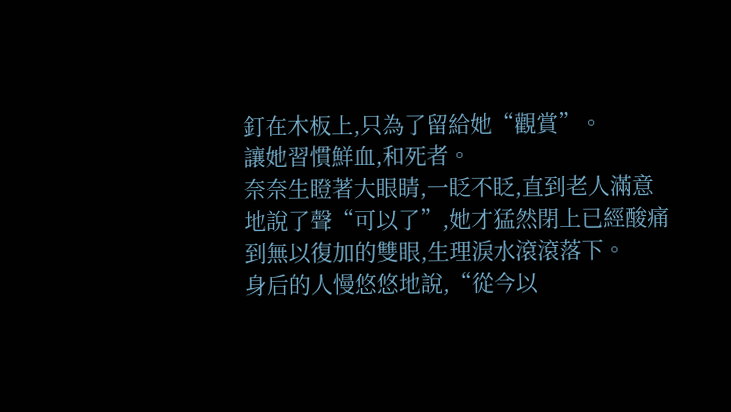釘在木板上,只為了留給她“觀賞”。
讓她習慣鮮血,和死者。
奈奈生瞪著大眼睛,一眨不眨,直到老人滿意地說了聲“可以了”,她才猛然閉上已經酸痛到無以復加的雙眼,生理淚水滾滾落下。
身后的人慢悠悠地說,“從今以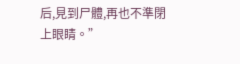后,見到尸體,再也不準閉上眼睛。”